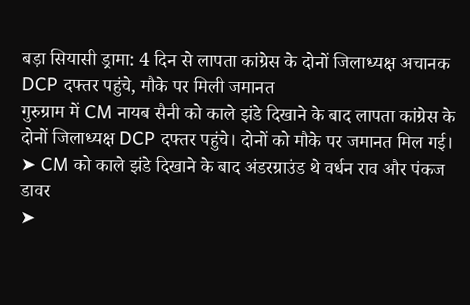बड़ा सियासी ड्रामा: 4 दिन से लापता कांग्रेस के दोनों जिलाध्यक्ष अचानक DCP दफ्तर पहुंचे, मौके पर मिली जमानत
गुरुग्राम में CM नायब सैनी को काले झंडे दिखाने के बाद लापता कांग्रेस के दोनों जिलाध्यक्ष DCP दफ्तर पहुंचे। दोनों को मौके पर जमानत मिल गई।
➤ CM को काले झंडे दिखाने के बाद अंडरग्राउंड थे वर्धन राव और पंकज डावर
➤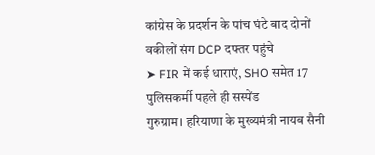कांग्रेस के प्रदर्शन के पांच घंटे बाद दोनों वकीलों संग DCP दफ्तर पहुंचे
➤ FIR में कई धाराएं, SHO समेत 17 पुलिसकर्मी पहले ही सस्पेंड
गुरुग्राम। हरियाणा के मुख्यमंत्री नायब सैनी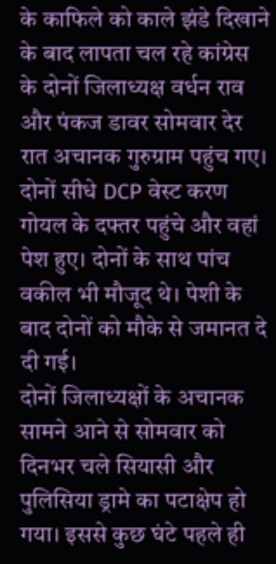के काफिले को काले झंडे दिखाने के बाद लापता चल रहे कांग्रेस के दोनों जिलाध्यक्ष वर्धन राव और पंकज डावर सोमवार देर रात अचानक गुरुग्राम पहुंच गए। दोनों सीधे DCP वेस्ट करण गोयल के दफ्तर पहुंचे और वहां पेश हुए। दोनों के साथ पांच वकील भी मौजूद थे। पेशी के बाद दोनों को मौके से जमानत दे दी गई।
दोनों जिलाध्यक्षों के अचानक सामने आने से सोमवार को दिनभर चले सियासी और पुलिसिया ड्रामे का पटाक्षेप हो गया। इससे कुछ घंटे पहले ही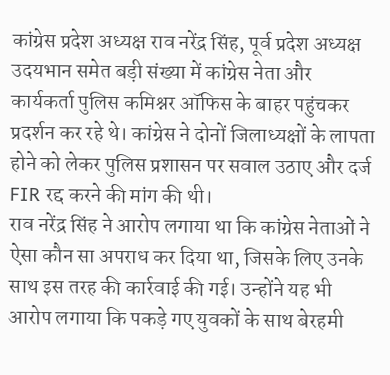कांग्रेस प्रदेश अध्यक्ष राव नरेंद्र सिंह, पूर्व प्रदेश अध्यक्ष उदयभान समेत बड़ी संख्या में कांग्रेस नेता और कार्यकर्ता पुलिस कमिश्नर ऑफिस के बाहर पहुंचकर प्रदर्शन कर रहे थे। कांग्रेस ने दोनों जिलाध्यक्षों के लापता होने को लेकर पुलिस प्रशासन पर सवाल उठाए और दर्ज FIR रद्द करने की मांग की थी।
राव नरेंद्र सिंह ने आरोप लगाया था कि कांग्रेस नेताओं ने ऐसा कौन सा अपराध कर दिया था, जिसके लिए उनके साथ इस तरह की कार्रवाई की गई। उन्होंने यह भी आरोप लगाया कि पकड़े गए युवकों के साथ बेरहमी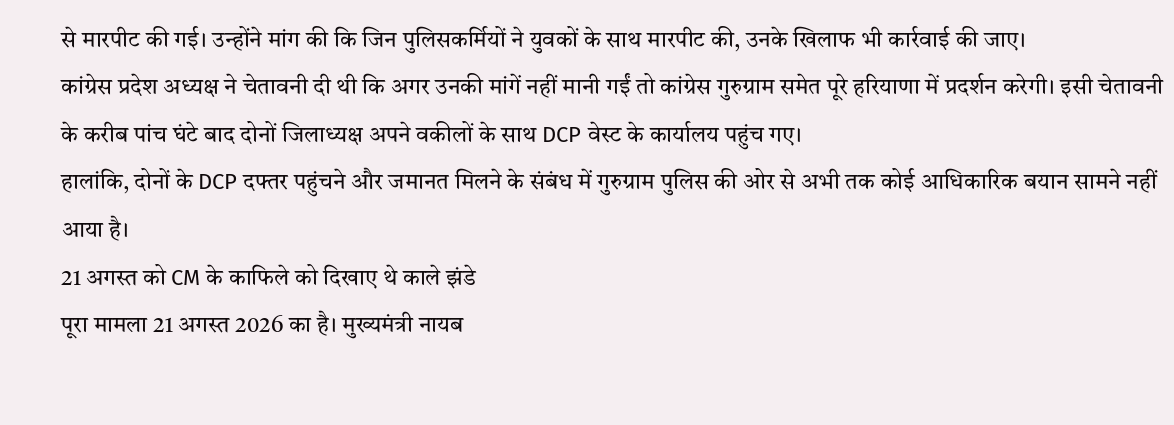से मारपीट की गई। उन्होंने मांग की कि जिन पुलिसकर्मियों ने युवकों के साथ मारपीट की, उनके खिलाफ भी कार्रवाई की जाए।
कांग्रेस प्रदेश अध्यक्ष ने चेतावनी दी थी कि अगर उनकी मांगें नहीं मानी गईं तो कांग्रेस गुरुग्राम समेत पूरे हरियाणा में प्रदर्शन करेगी। इसी चेतावनी के करीब पांच घंटे बाद दोनों जिलाध्यक्ष अपने वकीलों के साथ DCP वेस्ट के कार्यालय पहुंच गए।
हालांकि, दोनों के DCP दफ्तर पहुंचने और जमानत मिलने के संबंध में गुरुग्राम पुलिस की ओर से अभी तक कोई आधिकारिक बयान सामने नहीं आया है।
21 अगस्त को CM के काफिले को दिखाए थे काले झंडे
पूरा मामला 21 अगस्त 2026 का है। मुख्यमंत्री नायब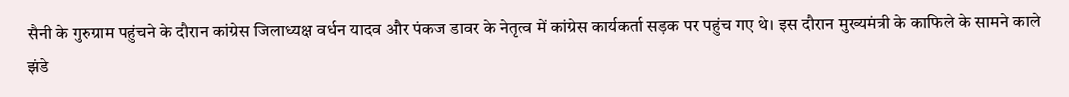सैनी के गुरुग्राम पहुंचने के दौरान कांग्रेस जिलाध्यक्ष वर्धन यादव और पंकज डावर के नेतृत्व में कांग्रेस कार्यकर्ता सड़क पर पहुंच गए थे। इस दौरान मुख्यमंत्री के काफिले के सामने काले झंडे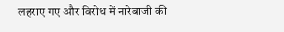लहराए गए और विरोध में नारेबाजी की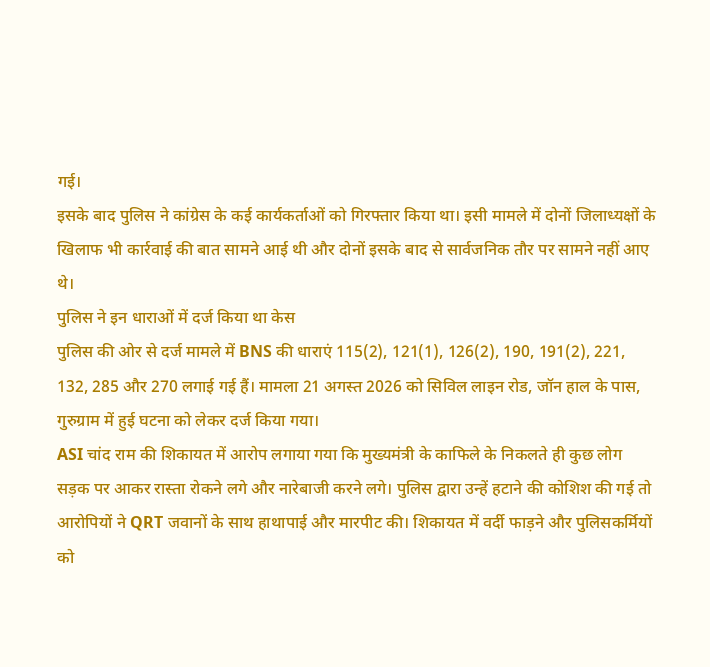गई।
इसके बाद पुलिस ने कांग्रेस के कई कार्यकर्ताओं को गिरफ्तार किया था। इसी मामले में दोनों जिलाध्यक्षों के खिलाफ भी कार्रवाई की बात सामने आई थी और दोनों इसके बाद से सार्वजनिक तौर पर सामने नहीं आए थे।
पुलिस ने इन धाराओं में दर्ज किया था केस
पुलिस की ओर से दर्ज मामले में BNS की धाराएं 115(2), 121(1), 126(2), 190, 191(2), 221, 132, 285 और 270 लगाई गई हैं। मामला 21 अगस्त 2026 को सिविल लाइन रोड, जॉन हाल के पास, गुरुग्राम में हुई घटना को लेकर दर्ज किया गया।
ASI चांद राम की शिकायत में आरोप लगाया गया कि मुख्यमंत्री के काफिले के निकलते ही कुछ लोग सड़क पर आकर रास्ता रोकने लगे और नारेबाजी करने लगे। पुलिस द्वारा उन्हें हटाने की कोशिश की गई तो आरोपियों ने QRT जवानों के साथ हाथापाई और मारपीट की। शिकायत में वर्दी फाड़ने और पुलिसकर्मियों को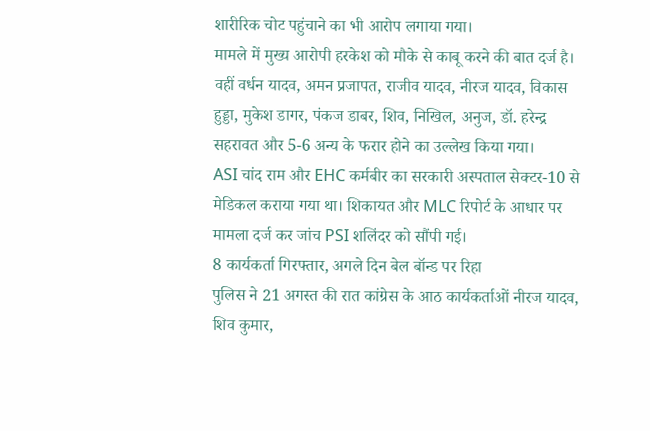शारीरिक चोट पहुंचाने का भी आरोप लगाया गया।
मामले में मुख्य आरोपी हरकेश को मौके से काबू करने की बात दर्ज है। वहीं वर्धन यादव, अमन प्रजापत, राजीव यादव, नीरज यादव, विकास हुड्डा, मुकेश डागर, पंकज डाबर, शिव, निखिल, अनुज, डॉ. हरेन्द्र सहरावत और 5-6 अन्य के फरार होने का उल्लेख किया गया।
ASI चांद राम और EHC कर्मबीर का सरकारी अस्पताल सेक्टर-10 से मेडिकल कराया गया था। शिकायत और MLC रिपोर्ट के आधार पर मामला दर्ज कर जांच PSI शलिंदर को सौंपी गई।
8 कार्यकर्ता गिरफ्तार, अगले दिन बेल बॉन्ड पर रिहा
पुलिस ने 21 अगस्त की रात कांग्रेस के आठ कार्यकर्ताओं नीरज यादव, शिव कुमार,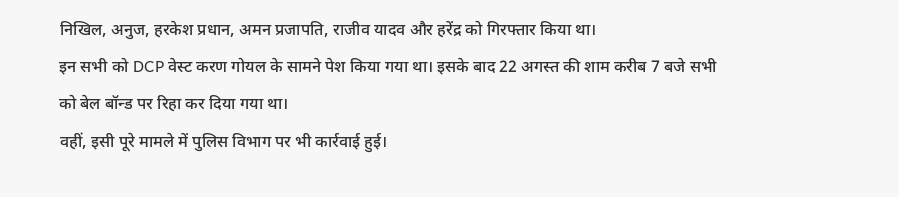निखिल, अनुज, हरकेश प्रधान, अमन प्रजापति, राजीव यादव और हरेंद्र को गिरफ्तार किया था।
इन सभी को DCP वेस्ट करण गोयल के सामने पेश किया गया था। इसके बाद 22 अगस्त की शाम करीब 7 बजे सभी को बेल बॉन्ड पर रिहा कर दिया गया था।
वहीं, इसी पूरे मामले में पुलिस विभाग पर भी कार्रवाई हुई।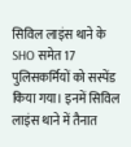सिविल लाइंस थाने के SHO समेत 17 पुलिसकर्मियों को सस्पेंड किया गया। इनमें सिविल लाइंस थाने में तैनात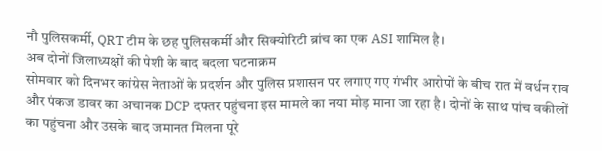नौ पुलिसकर्मी, QRT टीम के छह पुलिसकर्मी और सिक्योरिटी ब्रांच का एक ASI शामिल है।
अब दोनों जिलाध्यक्षों की पेशी के बाद बदला घटनाक्रम
सोमवार को दिनभर कांग्रेस नेताओं के प्रदर्शन और पुलिस प्रशासन पर लगाए गए गंभीर आरोपों के बीच रात में वर्धन राव और पंकज डावर का अचानक DCP दफ्तर पहुंचना इस मामले का नया मोड़ माना जा रहा है। दोनों के साथ पांच वकीलों का पहुंचना और उसके बाद जमानत मिलना पूरे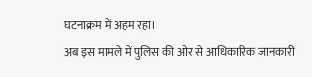घटनाक्रम में अहम रहा।
अब इस मामले में पुलिस की ओर से आधिकारिक जानकारी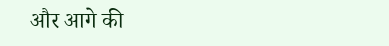और आगे की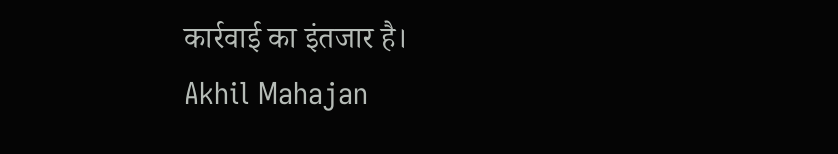कार्रवाई का इंतजार है।
Akhil Mahajan